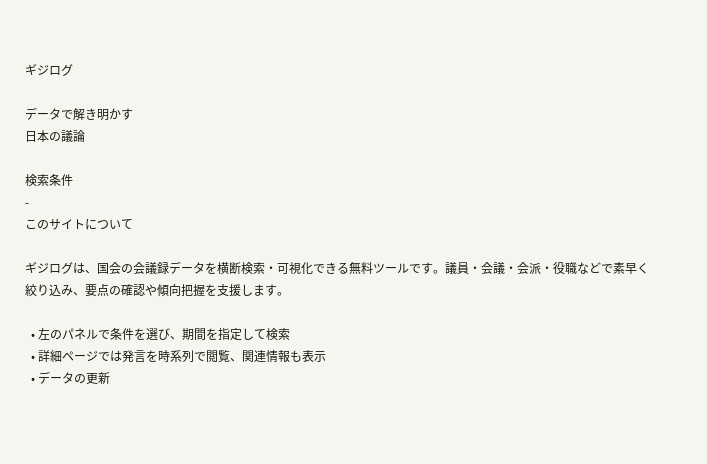ギジログ

データで解き明かす
日本の議論

検索条件
-
このサイトについて

ギジログは、国会の会議録データを横断検索・可視化できる無料ツールです。議員・会議・会派・役職などで素早く絞り込み、要点の確認や傾向把握を支援します。

  • 左のパネルで条件を選び、期間を指定して検索
  • 詳細ページでは発言を時系列で閲覧、関連情報も表示
  • データの更新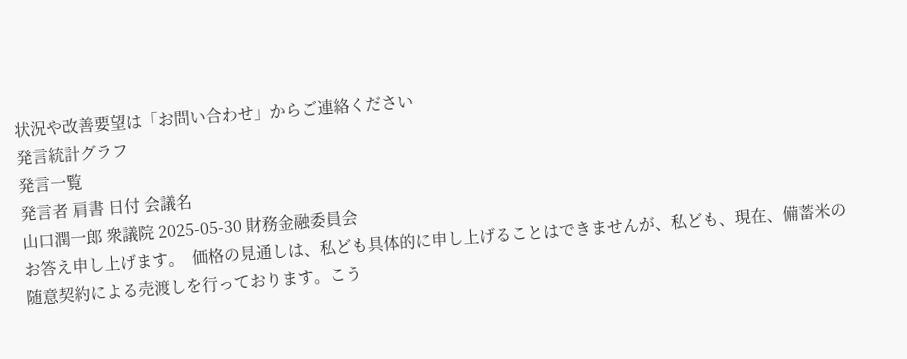状況や改善要望は「お問い合わせ」からご連絡ください
発言統計グラフ
発言一覧
発言者 肩書 日付 会議名
山口潤一郎 衆議院 2025-05-30 財務金融委員会
お答え申し上げます。  価格の見通しは、私ども具体的に申し上げることはできませんが、私ども、現在、備蓄米の随意契約による売渡しを行っております。こう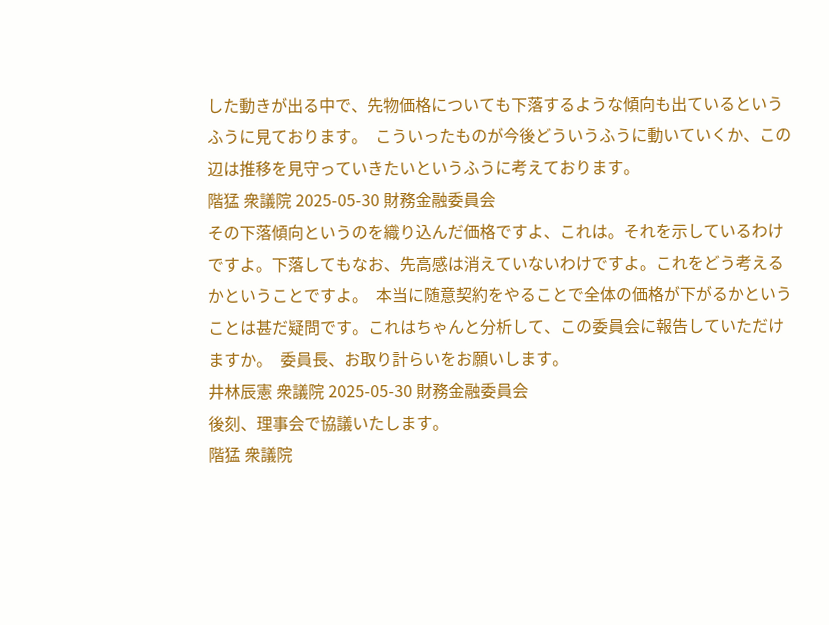した動きが出る中で、先物価格についても下落するような傾向も出ているというふうに見ております。  こういったものが今後どういうふうに動いていくか、この辺は推移を見守っていきたいというふうに考えております。
階猛 衆議院 2025-05-30 財務金融委員会
その下落傾向というのを織り込んだ価格ですよ、これは。それを示しているわけですよ。下落してもなお、先高感は消えていないわけですよ。これをどう考えるかということですよ。  本当に随意契約をやることで全体の価格が下がるかということは甚だ疑問です。これはちゃんと分析して、この委員会に報告していただけますか。  委員長、お取り計らいをお願いします。
井林辰憲 衆議院 2025-05-30 財務金融委員会
後刻、理事会で協議いたします。
階猛 衆議院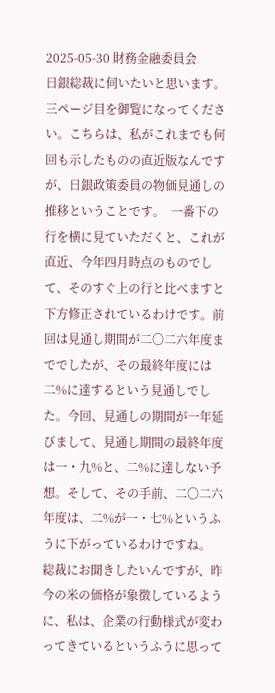2025-05-30 財務金融委員会
日銀総裁に伺いたいと思います。  三ページ目を御覧になってください。こちらは、私がこれまでも何回も示したものの直近版なんですが、日銀政策委員の物価見通しの推移ということです。  一番下の行を横に見ていただくと、これが直近、今年四月時点のものでして、そのすぐ上の行と比べますと下方修正されているわけです。前回は見通し期間が二〇二六年度まででしたが、その最終年度には二%に達するという見通しでした。今回、見通しの期間が一年延びまして、見通し期間の最終年度は一・九%と、二%に達しない予想。そして、その手前、二〇二六年度は、二%が一・七%というふうに下がっているわけですね。  総裁にお聞きしたいんですが、昨今の米の価格が象徴しているように、私は、企業の行動様式が変わってきているというふうに思って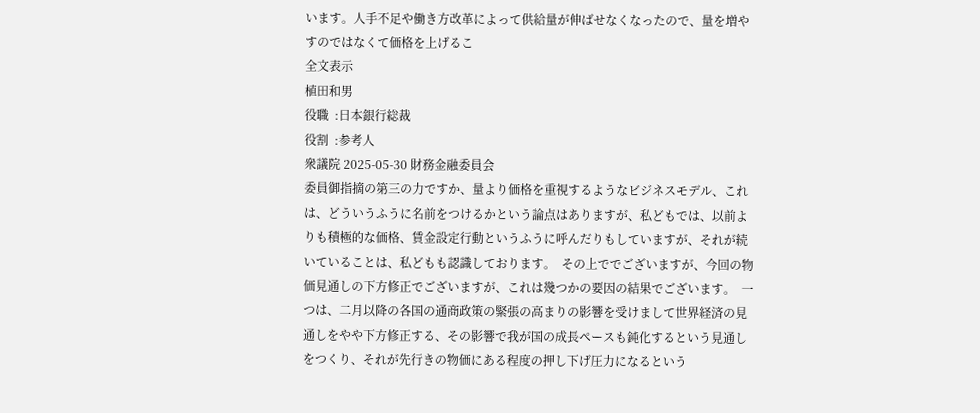います。人手不足や働き方改革によって供給量が伸ばせなくなったので、量を増やすのではなくて価格を上げるこ
全文表示
植田和男
役職  :日本銀行総裁
役割  :参考人
衆議院 2025-05-30 財務金融委員会
委員御指摘の第三の力ですか、量より価格を重視するようなビジネスモデル、これは、どういうふうに名前をつけるかという論点はありますが、私どもでは、以前よりも積極的な価格、賃金設定行動というふうに呼んだりもしていますが、それが続いていることは、私どもも認識しております。  その上ででございますが、今回の物価見通しの下方修正でございますが、これは幾つかの要因の結果でございます。  一つは、二月以降の各国の通商政策の緊張の高まりの影響を受けまして世界経済の見通しをやや下方修正する、その影響で我が国の成長ペースも鈍化するという見通しをつくり、それが先行きの物価にある程度の押し下げ圧力になるという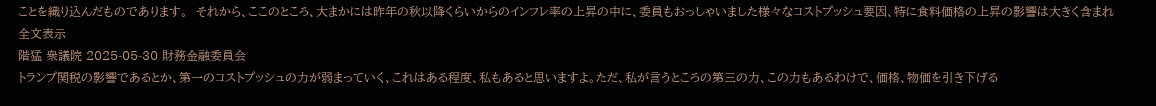ことを織り込んだものであります。  それから、ここのところ、大まかには昨年の秋以降くらいからのインフレ率の上昇の中に、委員もおっしゃいました様々なコストプッシュ要因、特に食料価格の上昇の影響は大きく含まれ
全文表示
階猛 衆議院 2025-05-30 財務金融委員会
トランプ関税の影響であるとか、第一のコストプッシュの力が弱まっていく、これはある程度、私もあると思いますよ。ただ、私が言うところの第三の力、この力もあるわけで、価格、物価を引き下げる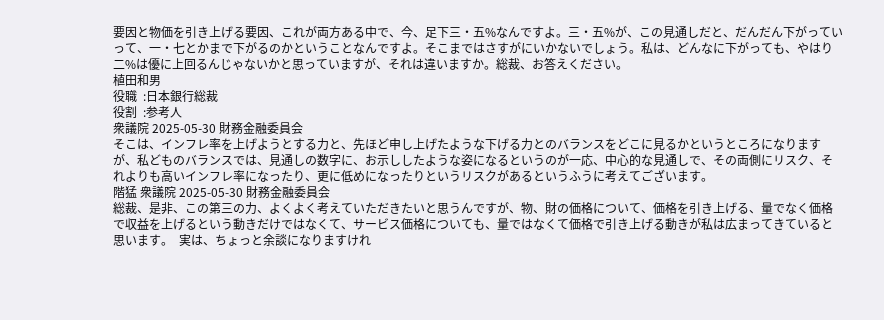要因と物価を引き上げる要因、これが両方ある中で、今、足下三・五%なんですよ。三・五%が、この見通しだと、だんだん下がっていって、一・七とかまで下がるのかということなんですよ。そこまではさすがにいかないでしょう。私は、どんなに下がっても、やはり二%は優に上回るんじゃないかと思っていますが、それは違いますか。総裁、お答えください。
植田和男
役職  :日本銀行総裁
役割  :参考人
衆議院 2025-05-30 財務金融委員会
そこは、インフレ率を上げようとする力と、先ほど申し上げたような下げる力とのバランスをどこに見るかというところになりますが、私どものバランスでは、見通しの数字に、お示ししたような姿になるというのが一応、中心的な見通しで、その両側にリスク、それよりも高いインフレ率になったり、更に低めになったりというリスクがあるというふうに考えてございます。
階猛 衆議院 2025-05-30 財務金融委員会
総裁、是非、この第三の力、よくよく考えていただきたいと思うんですが、物、財の価格について、価格を引き上げる、量でなく価格で収益を上げるという動きだけではなくて、サービス価格についても、量ではなくて価格で引き上げる動きが私は広まってきていると思います。  実は、ちょっと余談になりますけれ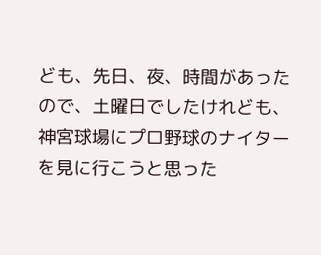ども、先日、夜、時間があったので、土曜日でしたけれども、神宮球場にプロ野球のナイターを見に行こうと思った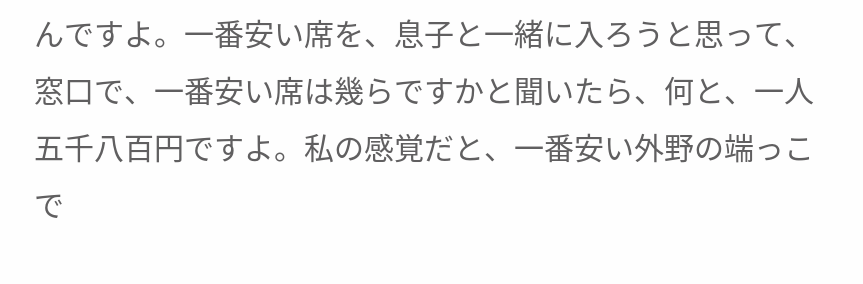んですよ。一番安い席を、息子と一緒に入ろうと思って、窓口で、一番安い席は幾らですかと聞いたら、何と、一人五千八百円ですよ。私の感覚だと、一番安い外野の端っこで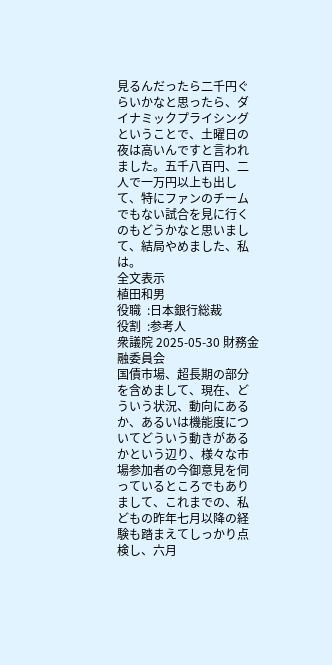見るんだったら二千円ぐらいかなと思ったら、ダイナミックプライシングということで、土曜日の夜は高いんですと言われました。五千八百円、二人で一万円以上も出して、特にファンのチームでもない試合を見に行くのもどうかなと思いまして、結局やめました、私は。
全文表示
植田和男
役職  :日本銀行総裁
役割  :参考人
衆議院 2025-05-30 財務金融委員会
国債市場、超長期の部分を含めまして、現在、どういう状況、動向にあるか、あるいは機能度についてどういう動きがあるかという辺り、様々な市場参加者の今御意見を伺っているところでもありまして、これまでの、私どもの昨年七月以降の経験も踏まえてしっかり点検し、六月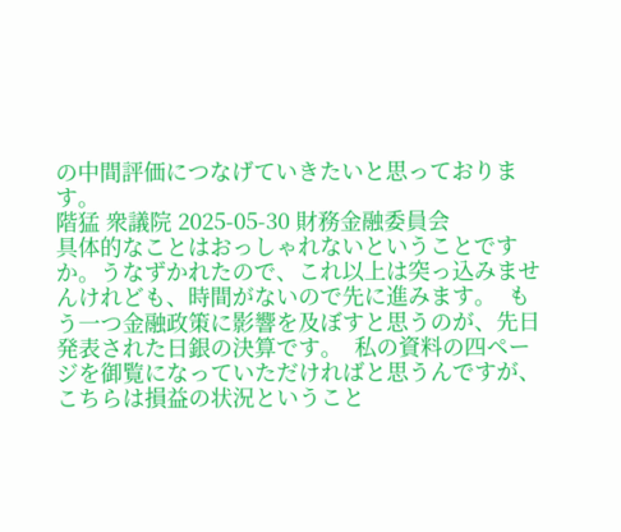の中間評価につなげていきたいと思っております。
階猛 衆議院 2025-05-30 財務金融委員会
具体的なことはおっしゃれないということですか。うなずかれたので、これ以上は突っ込みませんけれども、時間がないので先に進みます。  もう一つ金融政策に影響を及ぼすと思うのが、先日発表された日銀の決算です。  私の資料の四ページを御覧になっていただければと思うんですが、こちらは損益の状況ということ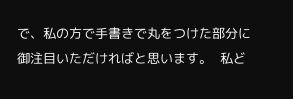で、私の方で手書きで丸をつけた部分に御注目いただければと思います。  私ど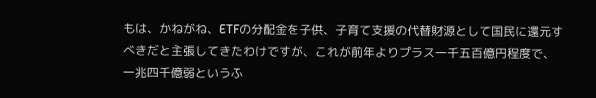もは、かねがね、ETFの分配金を子供、子育て支援の代替財源として国民に還元すべきだと主張してきたわけですが、これが前年よりプラス一千五百億円程度で、一兆四千億弱というふ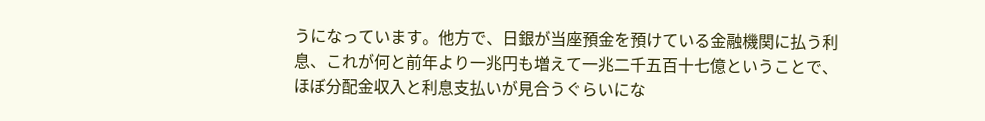うになっています。他方で、日銀が当座預金を預けている金融機関に払う利息、これが何と前年より一兆円も増えて一兆二千五百十七億ということで、ほぼ分配金収入と利息支払いが見合うぐらいにな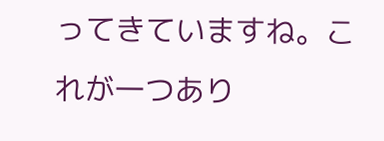ってきていますね。これが一つあり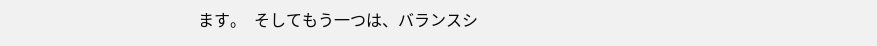ます。  そしてもう一つは、バランスシ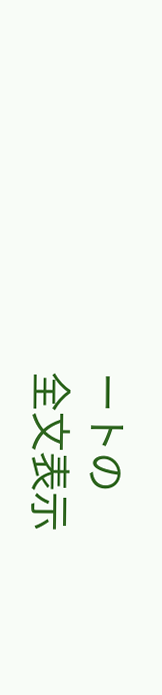ートの
全文表示